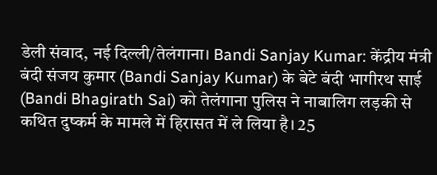डेली संवाद, नई दिल्ली/तेलंगाना। Bandi Sanjay Kumar: केंद्रीय मंत्री बंदी संजय कुमार (Bandi Sanjay Kumar) के बेटे बंदी भागीरथ साई (Bandi Bhagirath Sai) को तेलंगाना पुलिस ने नाबालिग लड़की से कथित दुष्कर्म के मामले में हिरासत में ले लिया है। 25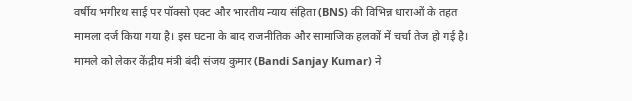वर्षीय भगीरथ साई पर पॉक्सो एक्ट और भारतीय न्याय संहिता (BNS) की विभिन्न धाराओं के तहत मामला दर्ज किया गया है। इस घटना के बाद राजनीतिक और सामाजिक हलकों में चर्चा तेज हो गई है।
मामले को लेकर केंद्रीय मंत्री बंदी संजय कुमार (Bandi Sanjay Kumar) ने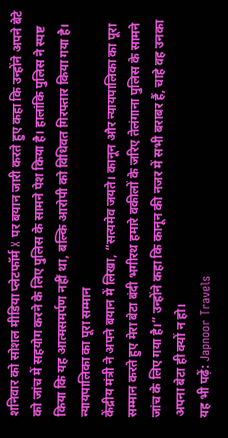शनिवार को सोशल मीडिया प्लेटफॉर्म X पर बयान जारी करते हुए कहा कि उन्होंने अपने बेटे को जांच में सहयोग करने के लिए पुलिस के सामने पेश किया है। हालांकि पुलिस ने स्पष्ट किया कि यह आत्मसमर्पण नहीं था, बल्कि आरोपी को विधिवत गिरफ्तार किया गया है।
न्यायपालिका का पूरा सम्मान
केंद्रीय मंत्री ने अपने बयान में लिखा, “सत्यमेव जयते। कानून और न्यायपालिका का पूरा सम्मान करते हुए मेरा बेटा बंदी भगीरथ हमारे वकीलों के जरिए तेलंगाना पुलिस के सामने जांच के लिए गया है।” उन्होंने कहा कि कानून की नजर में सभी बराबर हैं, चाहे वह उनका अपना बेटा ही क्यों न हो।
यह भी पढ़ें: Japnoor Travels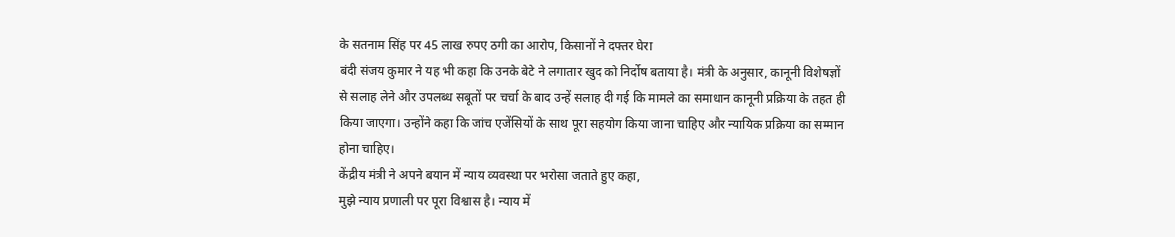के सतनाम सिंह पर 45 लाख रुपए ठगी का आरोप, किसानों ने दफ्तर घेरा
बंदी संजय कुमार ने यह भी कहा कि उनके बेटे ने लगातार खुद को निर्दोष बताया है। मंत्री के अनुसार, कानूनी विशेषज्ञों से सलाह लेने और उपलब्ध सबूतों पर चर्चा के बाद उन्हें सलाह दी गई कि मामले का समाधान कानूनी प्रक्रिया के तहत ही किया जाएगा। उन्होंने कहा कि जांच एजेंसियों के साथ पूरा सहयोग किया जाना चाहिए और न्यायिक प्रक्रिया का सम्मान होना चाहिए।
केंद्रीय मंत्री ने अपने बयान में न्याय व्यवस्था पर भरोसा जताते हुए कहा,
मुझे न्याय प्रणाली पर पूरा विश्वास है। न्याय में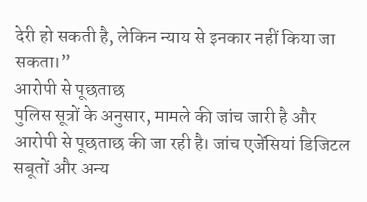देरी हो सकती है, लेकिन न्याय से इनकार नहीं किया जा सकता।”
आरोपी से पूछताछ
पुलिस सूत्रों के अनुसार, मामले की जांच जारी है और आरोपी से पूछताछ की जा रही है। जांच एजेंसियां डिजिटल सबूतों और अन्य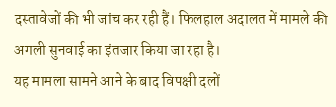दस्तावेजों की भी जांच कर रही हैं। फिलहाल अदालत में मामले की अगली सुनवाई का इंतजार किया जा रहा है।
यह मामला सामने आने के बाद विपक्षी दलों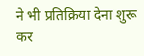ने भी प्रतिक्रिया देना शुरू कर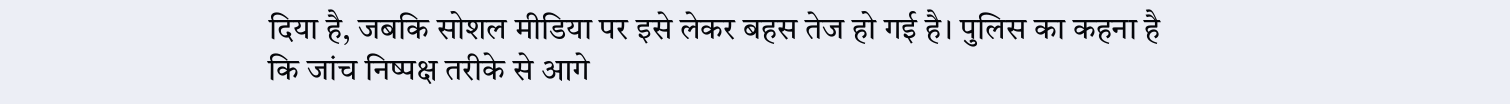दिया है, जबकि सोशल मीडिया पर इसे लेकर बहस तेज हो गई है। पुलिस का कहना है कि जांच निष्पक्ष तरीके से आगे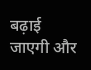बढ़ाई जाएगी और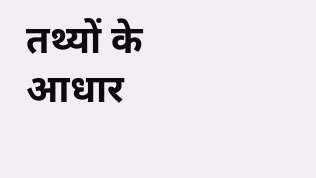तथ्यों के आधार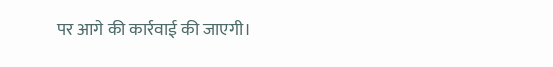पर आगे की कार्रवाई की जाएगी।